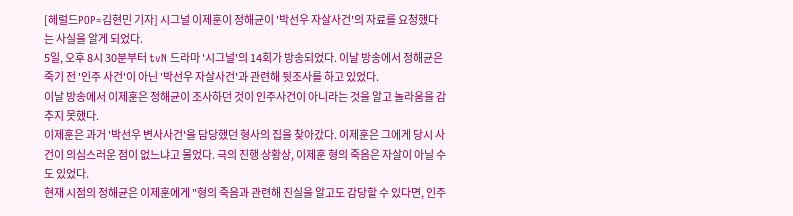[헤럴드POP=김현민 기자] 시그널 이제훈이 정해균이 '박선우 자살사건'의 자료를 요청했다는 사실을 알게 되었다.
5일, 오후 8시 30분부터 tvN 드라마 '시그널'의 14회가 방송되었다. 이날 방송에서 정해균은 죽기 전 '인주 사건'이 아닌 '박선우 자살사건'과 관련해 뒷조사를 하고 있었다.
이날 방송에서 이제훈은 정해균이 조사하던 것이 인주사건이 아니라는 것을 알고 놀라움을 감추지 못했다.
이제훈은 과거 '박선우 변사사건'을 담당했던 형사의 집을 찾아갔다. 이제훈은 그에게 당시 사건이 의심스러운 점이 없느냐고 물었다. 극의 진행 상황상, 이제훈 형의 죽음은 자살이 아닐 수도 있었다.
현재 시점의 정해균은 이제훈에게 "형의 죽음과 관련해 진실을 알고도 감당할 수 있다면, 인주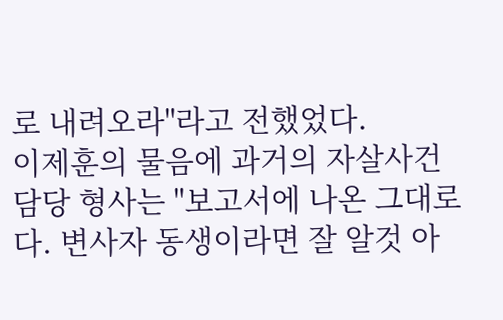로 내려오라"라고 전했었다.
이제훈의 물음에 과거의 자살사건 담당 형사는 "보고서에 나온 그대로다. 변사자 동생이라면 잘 알것 아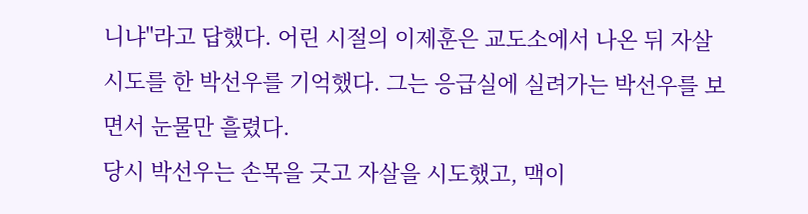니냐"라고 답했다. 어린 시절의 이제훈은 교도소에서 나온 뒤 자살 시도를 한 박선우를 기억했다. 그는 응급실에 실려가는 박선우를 보면서 눈물만 흘렸다.
당시 박선우는 손목을 긋고 자살을 시도했고, 맥이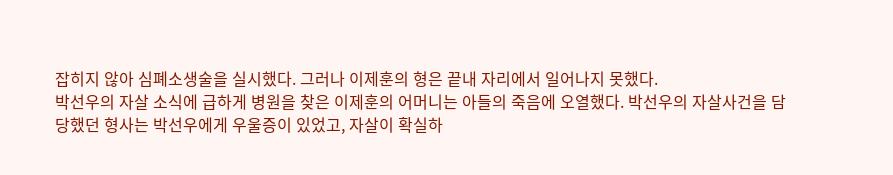잡히지 않아 심폐소생술을 실시했다. 그러나 이제훈의 형은 끝내 자리에서 일어나지 못했다.
박선우의 자살 소식에 급하게 병원을 찾은 이제훈의 어머니는 아들의 죽음에 오열했다. 박선우의 자살사건을 담당했던 형사는 박선우에게 우울증이 있었고, 자살이 확실하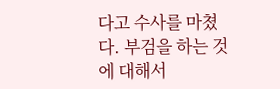다고 수사를 마쳤다. 부검을 하는 것에 대해서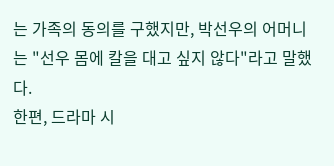는 가족의 동의를 구했지만, 박선우의 어머니는 "선우 몸에 칼을 대고 싶지 않다"라고 말했다.
한편, 드라마 시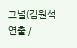그널(김원석 연출 /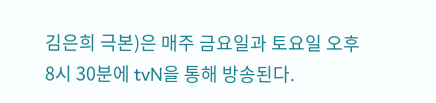김은희 극본)은 매주 금요일과 토요일 오후 8시 30분에 tvN을 통해 방송된다.